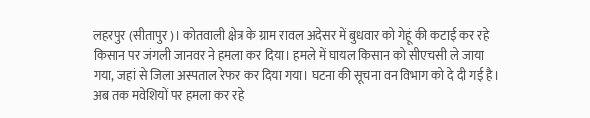लहरपुर (सीतापुर)। कोतवाली क्षेत्र के ग्राम रावल अदेसर में बुधवार को गेहूं की कटाई कर रहे किसान पर जंगली जानवर ने हमला कर दिया। हमले में घायल किसान को सीएचसी ले जाया गया, जहां से जिला अस्पताल रेफर कर दिया गया। घटना की सूचना वन विभाग को दे दी गई है। अब तक मवेशियों पर हमला कर रहे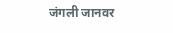जंगली जानवर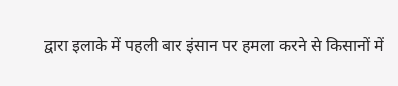द्वारा इलाके में पहली बार इंसान पर हमला करने से किसानों में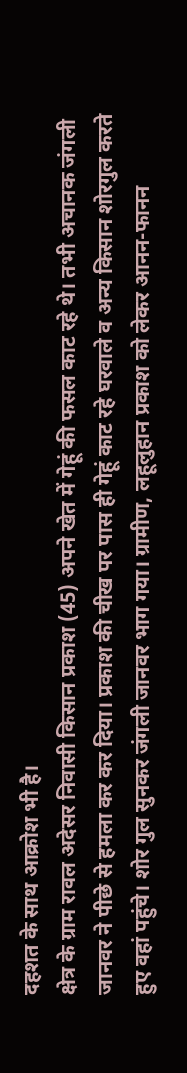दहशत के साथ आक्रोश भी है।
क्षेत्र के ग्राम रावल अदेसर निवासी किसान प्रकाश (45) अपने खेत में गेहूं की फसल काट रहे थे। तभी अचानक जंगली जानवर ने पीछे से हमला कर कर दिया। प्रकाश की चीख पर पास ही गेहूं काट रहे घरवाले व अन्य किसान शोरगुल करते हुए वहां पहुंचे। शोर गुल सुनकर जंगली जानवर भाग गया। ग्रामीण, लहूलुहान प्रकाश को लेकर आनन-फानन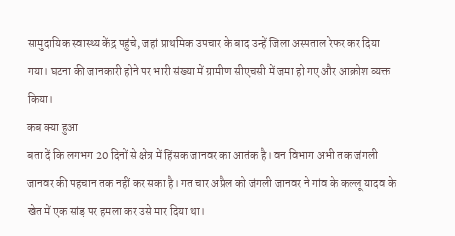सामुदायिक स्वास्थ्य केंद्र पहुंचे, जहां प्राथमिक उपचार के बाद उन्हें जिला अस्पताल रेफर कर दिया गया। घटना की जानकारी होने पर भारी संख्या में ग्रामीण सीएचसी में जमा हो गए और आक्रोश व्यक्त किया।
कब क्या हुआ
बता दें कि लगभग 20 दिनों से क्षेत्र में हिंसक जानवर का आतंक है। वन विभाग अभी तक जंगली जानवर की पहचान तक नहीं कर सका है। गत चार अप्रैल को जंगली जानवर ने गांव के कल्लू यादव के खेत में एक सांड़ पर हमला कर उसे मार दिया था।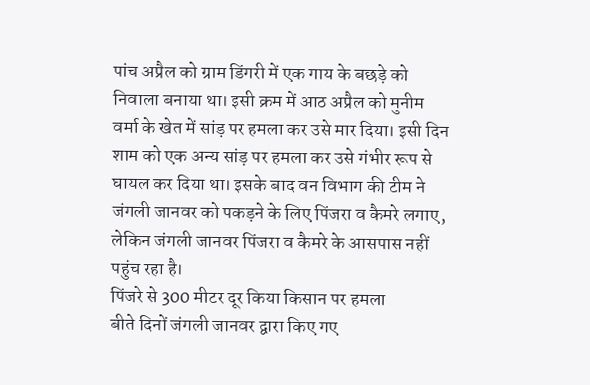पांच अप्रैल को ग्राम डिंगरी में एक गाय के बछड़े को निवाला बनाया था। इसी क्रम में आठ अप्रैल को मुनीम वर्मा के खेत में सांड़ पर हमला कर उसे मार दिया। इसी दिन शाम को एक अन्य सांड़ पर हमला कर उसे गंभीर रूप से घायल कर दिया था। इसके बाद वन विभाग की टीम ने जंगली जानवर को पकड़ने के लिए पिंजरा व कैमरे लगाए, लेकिन जंगली जानवर पिंजरा व कैमरे के आसपास नहीं पहुंच रहा है।
पिंजरे से 300 मीटर दूर किया किसान पर हमला
बीते दिनों जंगली जानवर द्वारा किए गए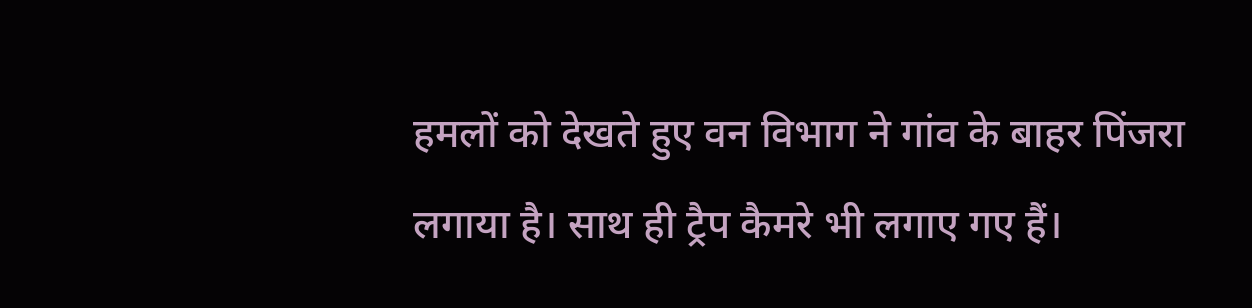हमलों को देखते हुए वन विभाग ने गांव के बाहर पिंजरा लगाया है। साथ ही ट्रैप कैमरे भी लगाए गए हैं।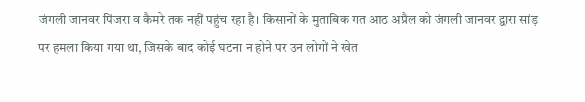जंगली जानवर पिंजरा व कैमरे तक नहीं पहुंच रहा है। किसानों के मुताबिक गत आठ अप्रैल को जंगली जानवर द्वारा सांड़ पर हमला किया गया था, जिसके बाद कोई घटना न होने पर उन लोगों ने खेत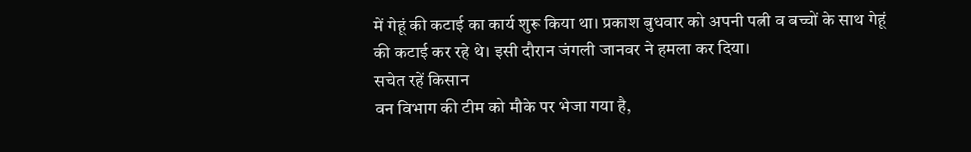में गेहूं की कटाई का कार्य शुरू किया था। प्रकाश बुधवार को अपनी पत्नी व बच्चों के साथ गेहूं की कटाई कर रहे थे। इसी दौरान जंगली जानवर ने हमला कर दिया।
सचेत रहें किसान
वन विभाग की टीम को मौके पर भेजा गया है,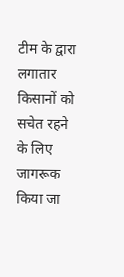टीम के द्वारा लगातार किसानों को सचेत रहने के लिए जागरूक किया जा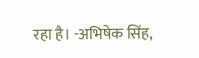रहा है। -अभिषेक सिंह,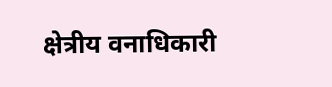क्षेत्रीय वनाधिकारी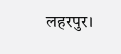लहरपुर।